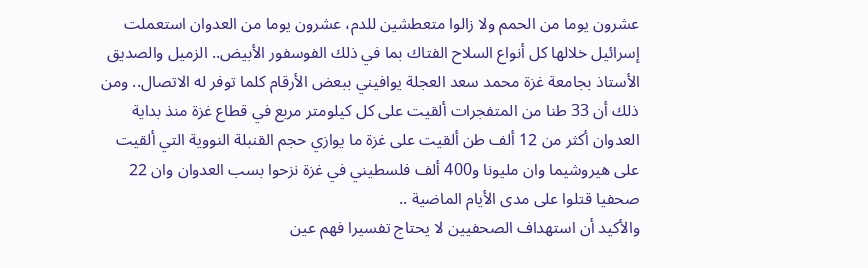عشرون يوما من الحمم ولا زالوا متعطشين للدم، عشرون يوما من العدوان استعملت إسرائيل خلالها كل أنواع السلاح الفتاك بما في ذلك الفوسفور الأبيض.. الزميل والصديق الأستاذ بجامعة غزة محمد سعد العجلة يوافيني ببعض الأرقام كلما توفر له الاتصال.. ومن ذلك أن 33 طنا من المتفجرات ألقيت على كل كيلومتر مربع في قطاع غزة منذ بداية العدوان أكثر من 12 ألف طن ألقيت على غزة ما يوازي حجم القنبلة النووية التي ألقيت على هيروشيما وان مليونا و400 ألف فلسطيني في غزة نزحوا بسب العدوان وان 22 صحفيا قتلوا على مدى الأيام الماضية ..
والأكيد أن استهداف الصحفيين لا يحتاج تفسيرا فهم عين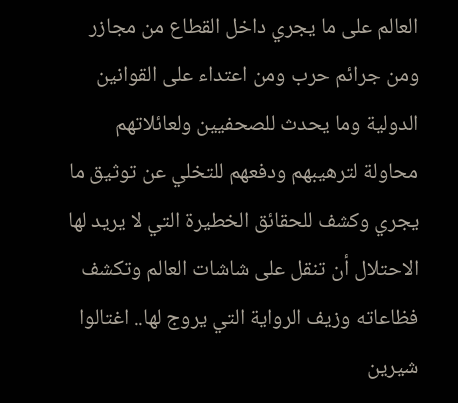العالم على ما يجري داخل القطاع من مجازر ومن جرائم حرب ومن اعتداء على القوانين الدولية وما يحدث للصحفيين ولعائلاتهم محاولة لترهيبهم ودفعهم للتخلي عن توثيق ما يجري وكشف للحقائق الخطيرة التي لا يريد لها الاحتلال أن تنقل على شاشات العالم وتكشف فظاعاته وزيف الرواية التي يروج لها.. اغتالوا شيرين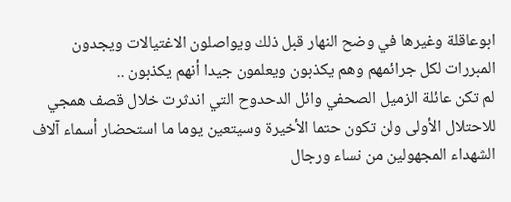ابوعاقلة وغيرها في وضح النهار قبل ذلك ويواصلون الاغتيالات ويجدون المبررات لكل جرائمهم وهم يكذبون ويعلمون جيدا أنهم يكذبون ..
لم تكن عائلة الزميل الصحفي وائل الدحدوح التي اندثرت خلال قصف همجي للاحتلال الأولى ولن تكون حتما الأخيرة وسيتعين يوما ما استحضار أسماء آلاف الشهداء المجهولين من نساء ورجال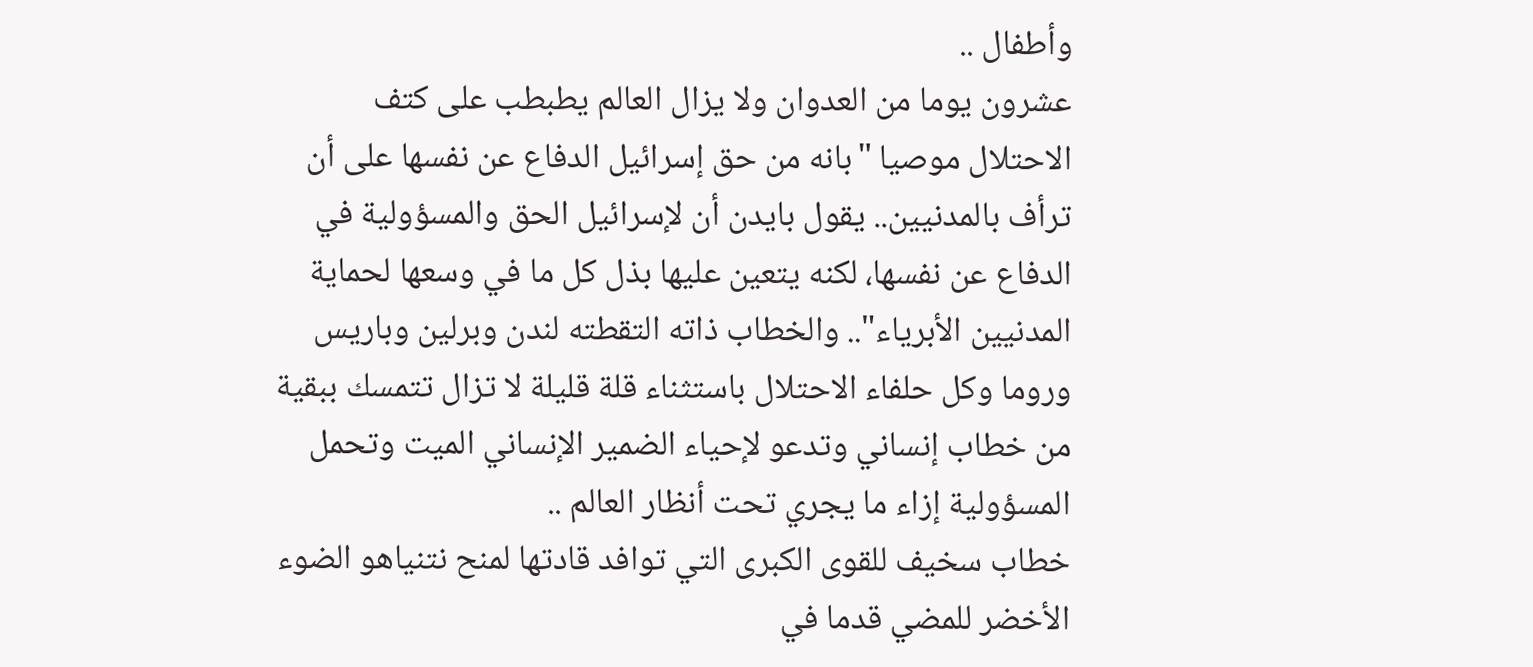وأطفال ..
عشرون يوما من العدوان ولا يزال العالم يطبطب على كتف الاحتلال موصيا "بانه من حق إسرائيل الدفاع عن نفسها على أن ترأف بالمدنيين.. يقول بايدن أن لإسرائيل الحق والمسؤولية في الدفاع عن نفسها، لكنه يتعين عليها بذل كل ما في وسعها لحماية المدنيين الأبرياء".. والخطاب ذاته التقطته لندن وبرلين وباريس وروما وكل حلفاء الاحتلال باستثناء قلة قليلة لا تزال تتمسك ببقية من خطاب إنساني وتدعو لإحياء الضمير الإنساني الميت وتحمل المسؤولية إزاء ما يجري تحت أنظار العالم ..
خطاب سخيف للقوى الكبرى التي توافد قادتها لمنح نتنياهو الضوء الأخضر للمضي قدما في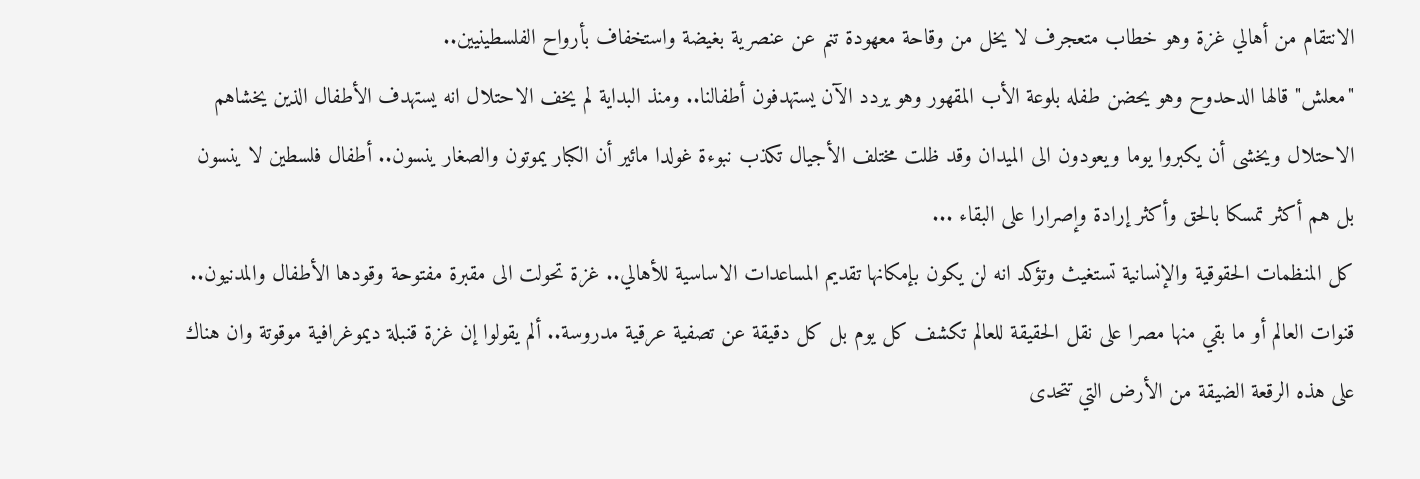الانتقام من أهالي غزة وهو خطاب متعجرف لا يخل من وقاحة معهودة تنم عن عنصرية بغيضة واستخفاف بأرواح الفلسطينيين..
"معلش" قالها الدحدوح وهو يحضن طفله بلوعة الأب المقهور وهو يردد الآن يستهدفون أطفالنا.. ومنذ البداية لم يخف الاحتلال انه يستهدف الأطفال الذين يخشاهم الاحتلال ويخشى أن يكبروا يوما ويعودون الى الميدان وقد ظلت مختلف الأجيال تكذب نبوءة غولدا مائير أن الكبار يموتون والصغار ينسون.. أطفال فلسطين لا ينسون بل هم أكثر تمسكا بالحق وأكثر إرادة وإصرارا على البقاء ...
كل المنظمات الحقوقية والإنسانية تستغيث وتؤكد انه لن يكون بإمكانها تقديم المساعدات الاساسية للأهالي.. غزة تحولت الى مقبرة مفتوحة وقودها الأطفال والمدنيون.. قنوات العالم أو ما بقي منها مصرا على نقل الحقيقة للعالم تكشف كل يوم بل كل دقيقة عن تصفية عرقية مدروسة.. ألم يقولوا إن غزة قنبلة ديموغرافية موقوتة وان هناك على هذه الرقعة الضيقة من الأرض التي تتحدى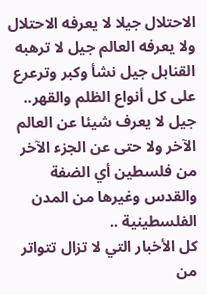الاحتلال جيلا لا يعرفه الاحتلال ولا يعرفه العالم جيل لا ترهبه القنابل جيل نشأ وكبر وترعرع على كل أنواع الظلم والقهر.. جيل لا يعرف شيئا عن العالم الآخر ولا حتى عن الجزء الآخر من فلسطين أي الضفة والقدس وغيرها من المدن الفلسطينية ..
كل الأخبار التي لا تزال تتواتر من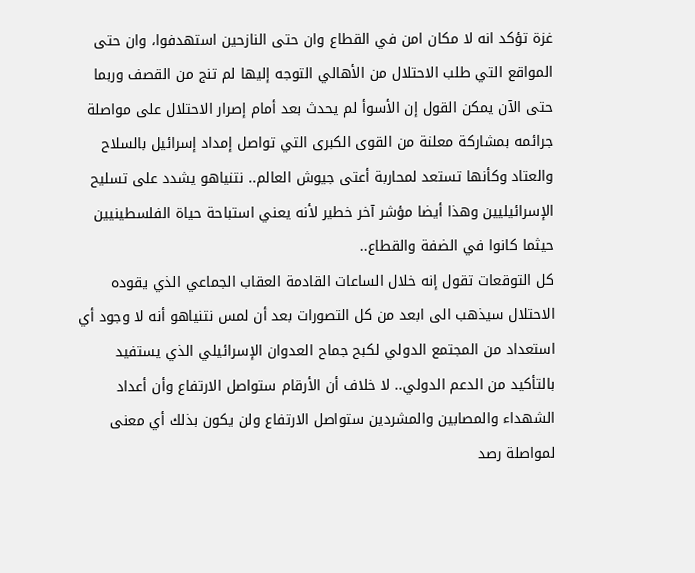غزة تؤكد انه لا مكان امن في القطاع وان حتى النازحين استهدفوا، وان حتى المواقع التي طلب الاحتلال من الأهالي التوجه إليها لم تنج من القصف وربما حتى الآن يمكن القول إن الأسوأ لم يحدث بعد أمام إصرار الاحتلال على مواصلة جرائمه بمشاركة معلنة من القوى الكبرى التي تواصل إمداد إسرائيل بالسلاح والعتاد وكأنها تستعد لمحاربة أعتى جيوش العالم.. نتنياهو يشدد على تسليح الإسرائيليين وهذا أيضا مؤشر آخر خطير لأنه يعني استباحة حياة الفلسطينيين حيثما كانوا في الضفة والقطاع..
كل التوقعات تقول إنه خلال الساعات القادمة العقاب الجماعي الذي يقوده الاحتلال سيذهب الى ابعد من كل التصورات بعد أن لمس نتنياهو أنه لا وجود أي استعداد من المجتمع الدولي لكبح جماح العدوان الإسرائيلي الذي يستفيد بالتأكيد من الدعم الدولي.. لا خلاف أن الأرقام ستواصل الارتفاع وأن أعداد الشهداء والمصابين والمشردين ستواصل الارتفاع ولن يكون بذلك أي معنى لمواصلة رصد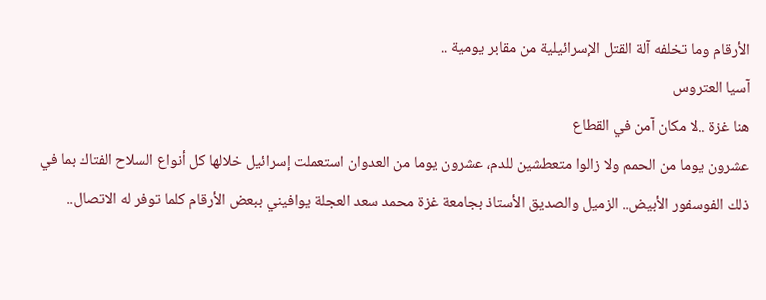الأرقام وما تخلفه آلة القتل الإسرائيلية من مقابر يومية ..
آسيا العتروس
هنا غزة ..لا مكان آمن في القطاع
عشرون يوما من الحمم ولا زالوا متعطشين للدم، عشرون يوما من العدوان استعملت إسرائيل خلالها كل أنواع السلاح الفتاك بما في ذلك الفوسفور الأبيض.. الزميل والصديق الأستاذ بجامعة غزة محمد سعد العجلة يوافيني ببعض الأرقام كلما توفر له الاتصال..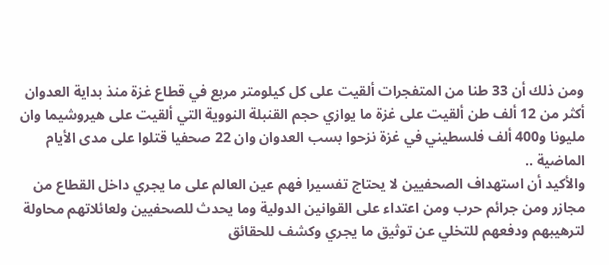ومن ذلك أن 33 طنا من المتفجرات ألقيت على كل كيلومتر مربع في قطاع غزة منذ بداية العدوان أكثر من 12 ألف طن ألقيت على غزة ما يوازي حجم القنبلة النووية التي ألقيت على هيروشيما وان مليونا و400 ألف فلسطيني في غزة نزحوا بسب العدوان وان 22 صحفيا قتلوا على مدى الأيام الماضية ..
والأكيد أن استهداف الصحفيين لا يحتاج تفسيرا فهم عين العالم على ما يجري داخل القطاع من مجازر ومن جرائم حرب ومن اعتداء على القوانين الدولية وما يحدث للصحفيين ولعائلاتهم محاولة لترهيبهم ودفعهم للتخلي عن توثيق ما يجري وكشف للحقائق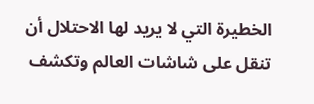الخطيرة التي لا يريد لها الاحتلال أن تنقل على شاشات العالم وتكشف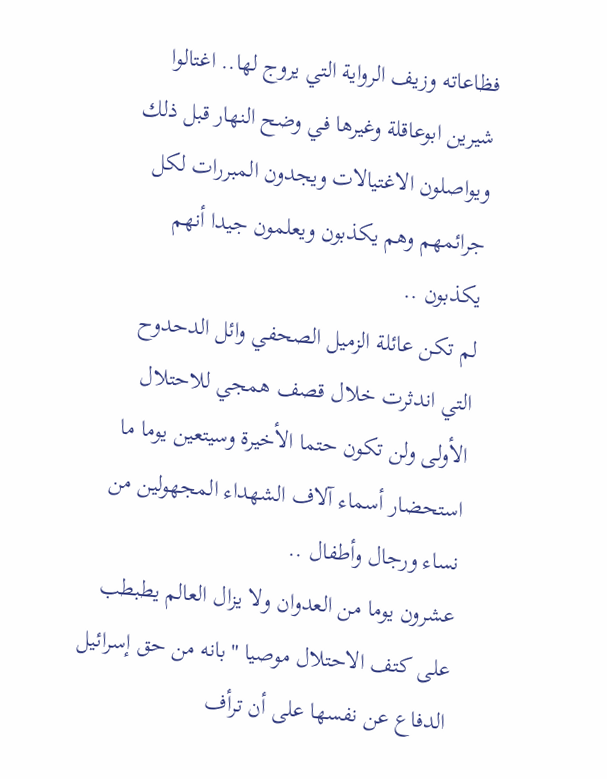فظاعاته وزيف الرواية التي يروج لها.. اغتالوا شيرين ابوعاقلة وغيرها في وضح النهار قبل ذلك ويواصلون الاغتيالات ويجدون المبررات لكل جرائمهم وهم يكذبون ويعلمون جيدا أنهم يكذبون ..
لم تكن عائلة الزميل الصحفي وائل الدحدوح التي اندثرت خلال قصف همجي للاحتلال الأولى ولن تكون حتما الأخيرة وسيتعين يوما ما استحضار أسماء آلاف الشهداء المجهولين من نساء ورجال وأطفال ..
عشرون يوما من العدوان ولا يزال العالم يطبطب على كتف الاحتلال موصيا "بانه من حق إسرائيل الدفاع عن نفسها على أن ترأف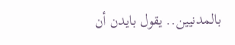بالمدنيين.. يقول بايدن أن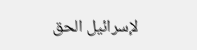لإسرائيل الحق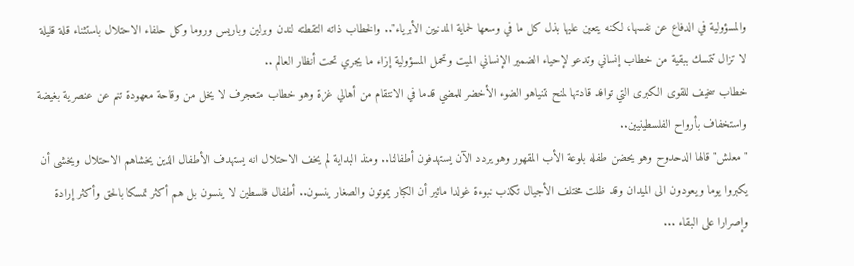والمسؤولية في الدفاع عن نفسها، لكنه يتعين عليها بذل كل ما في وسعها لحماية المدنيين الأبرياء".. والخطاب ذاته التقطته لندن وبرلين وباريس وروما وكل حلفاء الاحتلال باستثناء قلة قليلة لا تزال تتمسك ببقية من خطاب إنساني وتدعو لإحياء الضمير الإنساني الميت وتحمل المسؤولية إزاء ما يجري تحت أنظار العالم ..
خطاب سخيف للقوى الكبرى التي توافد قادتها لمنح نتنياهو الضوء الأخضر للمضي قدما في الانتقام من أهالي غزة وهو خطاب متعجرف لا يخل من وقاحة معهودة تنم عن عنصرية بغيضة واستخفاف بأرواح الفلسطينيين..
"معلش" قالها الدحدوح وهو يحضن طفله بلوعة الأب المقهور وهو يردد الآن يستهدفون أطفالنا.. ومنذ البداية لم يخف الاحتلال انه يستهدف الأطفال الذين يخشاهم الاحتلال ويخشى أن يكبروا يوما ويعودون الى الميدان وقد ظلت مختلف الأجيال تكذب نبوءة غولدا مائير أن الكبار يموتون والصغار ينسون.. أطفال فلسطين لا ينسون بل هم أكثر تمسكا بالحق وأكثر إرادة وإصرارا على البقاء ...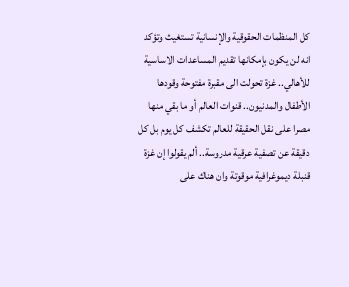كل المنظمات الحقوقية والإنسانية تستغيث وتؤكد انه لن يكون بإمكانها تقديم المساعدات الاساسية للأهالي.. غزة تحولت الى مقبرة مفتوحة وقودها الأطفال والمدنيون.. قنوات العالم أو ما بقي منها مصرا على نقل الحقيقة للعالم تكشف كل يوم بل كل دقيقة عن تصفية عرقية مدروسة.. ألم يقولوا إن غزة قنبلة ديموغرافية موقوتة وان هناك على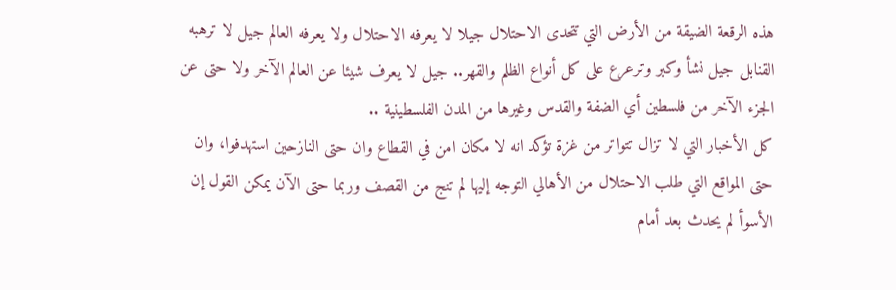هذه الرقعة الضيقة من الأرض التي تتحدى الاحتلال جيلا لا يعرفه الاحتلال ولا يعرفه العالم جيل لا ترهبه القنابل جيل نشأ وكبر وترعرع على كل أنواع الظلم والقهر.. جيل لا يعرف شيئا عن العالم الآخر ولا حتى عن الجزء الآخر من فلسطين أي الضفة والقدس وغيرها من المدن الفلسطينية ..
كل الأخبار التي لا تزال تتواتر من غزة تؤكد انه لا مكان امن في القطاع وان حتى النازحين استهدفوا، وان حتى المواقع التي طلب الاحتلال من الأهالي التوجه إليها لم تنج من القصف وربما حتى الآن يمكن القول إن الأسوأ لم يحدث بعد أمام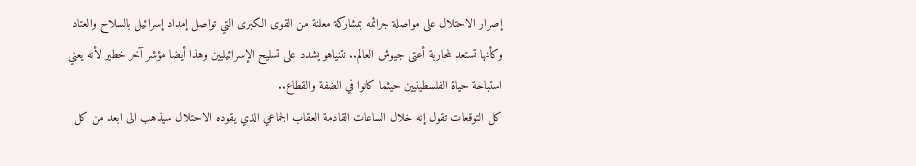إصرار الاحتلال على مواصلة جرائمه بمشاركة معلنة من القوى الكبرى التي تواصل إمداد إسرائيل بالسلاح والعتاد وكأنها تستعد لمحاربة أعتى جيوش العالم.. نتنياهو يشدد على تسليح الإسرائيليين وهذا أيضا مؤشر آخر خطير لأنه يعني استباحة حياة الفلسطينيين حيثما كانوا في الضفة والقطاع..
كل التوقعات تقول إنه خلال الساعات القادمة العقاب الجماعي الذي يقوده الاحتلال سيذهب الى ابعد من كل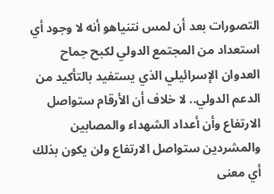التصورات بعد أن لمس نتنياهو أنه لا وجود أي استعداد من المجتمع الدولي لكبح جماح العدوان الإسرائيلي الذي يستفيد بالتأكيد من الدعم الدولي.. لا خلاف أن الأرقام ستواصل الارتفاع وأن أعداد الشهداء والمصابين والمشردين ستواصل الارتفاع ولن يكون بذلك أي معنى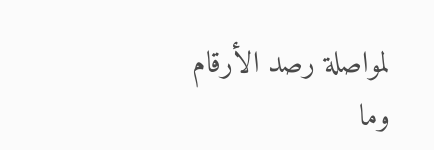لمواصلة رصد الأرقام وما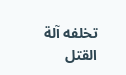تخلفه آلة القتل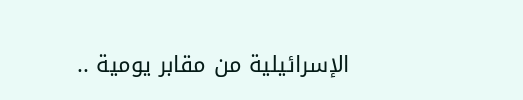الإسرائيلية من مقابر يومية ..